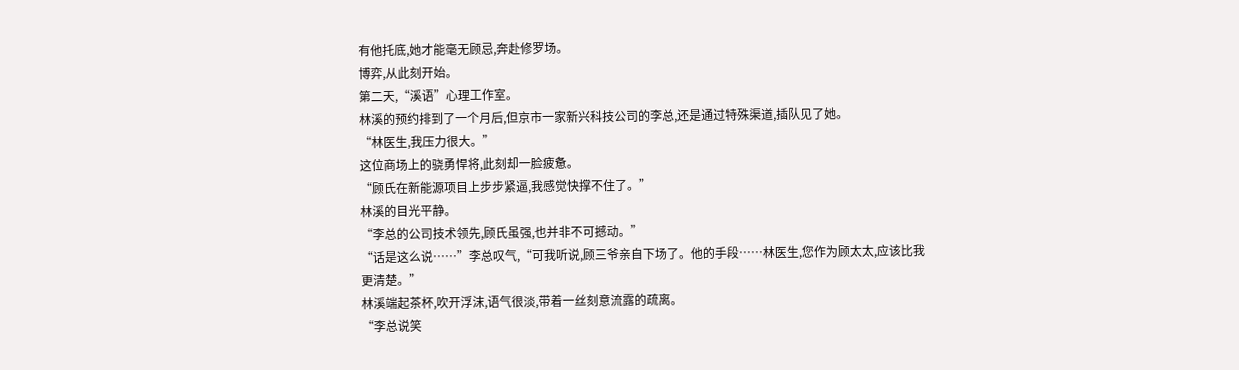有他托底,她才能毫无顾忌,奔赴修罗场。
博弈,从此刻开始。
第二天,“溪语”心理工作室。
林溪的预约排到了一个月后,但京市一家新兴科技公司的李总,还是通过特殊渠道,插队见了她。
“林医生,我压力很大。”
这位商场上的骁勇悍将,此刻却一脸疲惫。
“顾氏在新能源项目上步步紧逼,我感觉快撑不住了。”
林溪的目光平静。
“李总的公司技术领先,顾氏虽强,也并非不可撼动。”
“话是这么说……”李总叹气,“可我听说,顾三爷亲自下场了。他的手段……林医生,您作为顾太太,应该比我更清楚。”
林溪端起茶杯,吹开浮沫,语气很淡,带着一丝刻意流露的疏离。
“李总说笑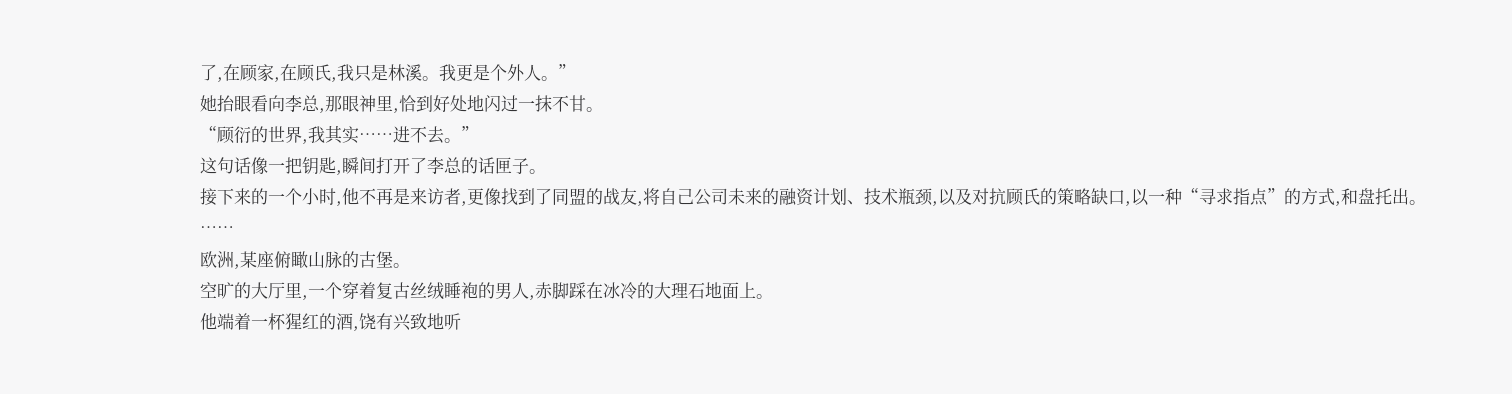了,在顾家,在顾氏,我只是林溪。我更是个外人。”
她抬眼看向李总,那眼神里,恰到好处地闪过一抹不甘。
“顾衍的世界,我其实……进不去。”
这句话像一把钥匙,瞬间打开了李总的话匣子。
接下来的一个小时,他不再是来访者,更像找到了同盟的战友,将自己公司未来的融资计划、技术瓶颈,以及对抗顾氏的策略缺口,以一种“寻求指点”的方式,和盘托出。
……
欧洲,某座俯瞰山脉的古堡。
空旷的大厅里,一个穿着复古丝绒睡袍的男人,赤脚踩在冰冷的大理石地面上。
他端着一杯猩红的酒,饶有兴致地听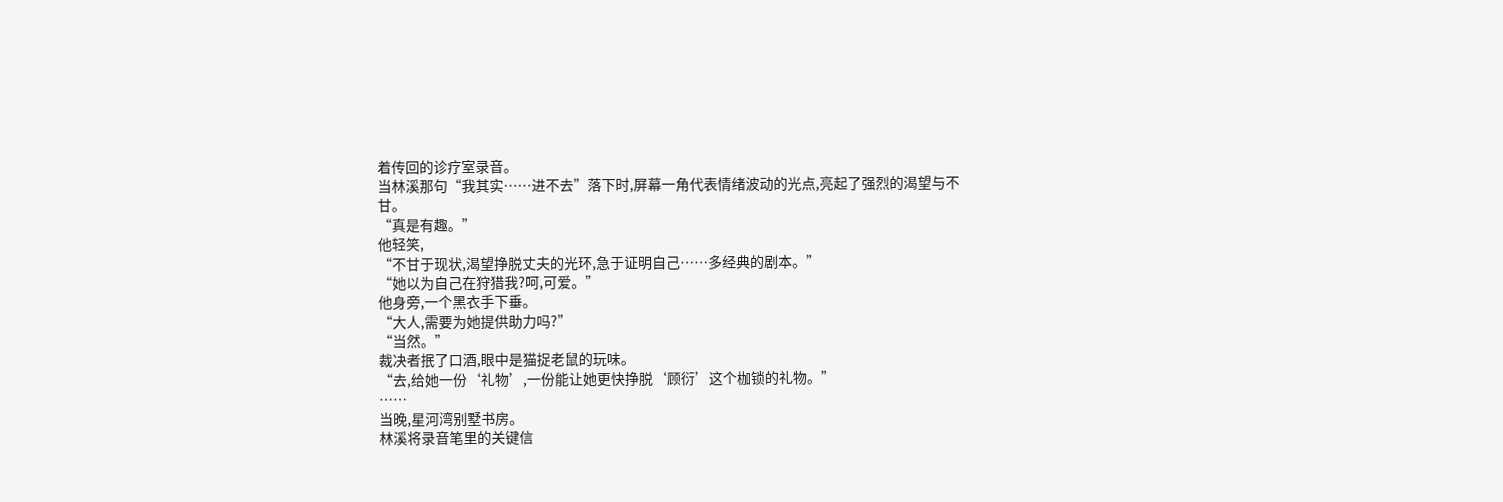着传回的诊疗室录音。
当林溪那句“我其实……进不去”落下时,屏幕一角代表情绪波动的光点,亮起了强烈的渴望与不甘。
“真是有趣。”
他轻笑,
“不甘于现状,渴望挣脱丈夫的光环,急于证明自己……多经典的剧本。”
“她以为自己在狩猎我?呵,可爱。”
他身旁,一个黑衣手下垂。
“大人,需要为她提供助力吗?”
“当然。”
裁决者抿了口酒,眼中是猫捉老鼠的玩味。
“去,给她一份‘礼物’,一份能让她更快挣脱‘顾衍’这个枷锁的礼物。”
……
当晚,星河湾别墅书房。
林溪将录音笔里的关键信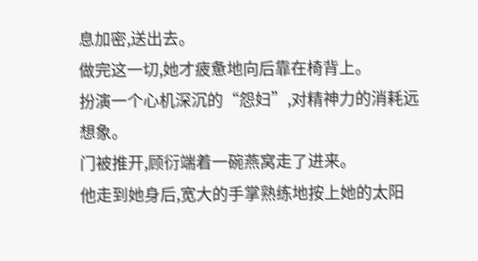息加密,送出去。
做完这一切,她才疲惫地向后靠在椅背上。
扮演一个心机深沉的“怨妇”,对精神力的消耗远想象。
门被推开,顾衍端着一碗燕窝走了进来。
他走到她身后,宽大的手掌熟练地按上她的太阳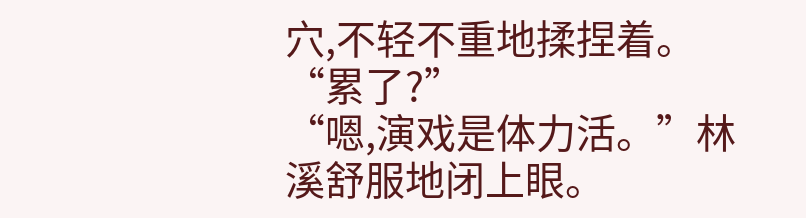穴,不轻不重地揉捏着。
“累了?”
“嗯,演戏是体力活。”林溪舒服地闭上眼。